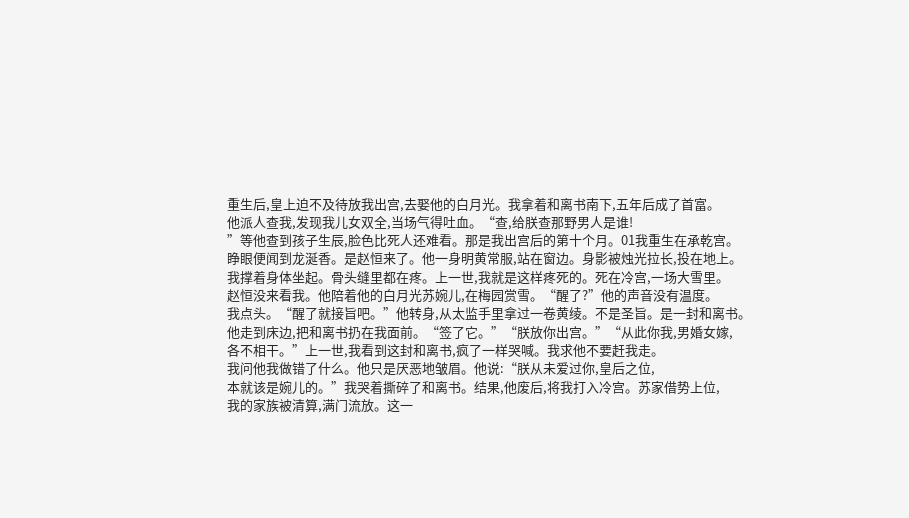重生后,皇上迫不及待放我出宫,去娶他的白月光。我拿着和离书南下,五年后成了首富。
他派人查我,发现我儿女双全,当场气得吐血。“查,给朕查那野男人是谁!
”等他查到孩子生辰,脸色比死人还难看。那是我出宫后的第十个月。01我重生在承乾宫。
睁眼便闻到龙涎香。是赵恒来了。他一身明黄常服,站在窗边。身影被烛光拉长,投在地上。
我撑着身体坐起。骨头缝里都在疼。上一世,我就是这样疼死的。死在冷宫,一场大雪里。
赵恒没来看我。他陪着他的白月光苏婉儿,在梅园赏雪。“醒了?”他的声音没有温度。
我点头。“醒了就接旨吧。”他转身,从太监手里拿过一卷黄绫。不是圣旨。是一封和离书。
他走到床边,把和离书扔在我面前。“签了它。”“朕放你出宫。”“从此你我,男婚女嫁,
各不相干。”上一世,我看到这封和离书,疯了一样哭喊。我求他不要赶我走。
我问他我做错了什么。他只是厌恶地皱眉。他说:“朕从未爱过你,皇后之位,
本就该是婉儿的。”我哭着撕碎了和离书。结果,他废后,将我打入冷宫。苏家借势上位,
我的家族被清算,满门流放。这一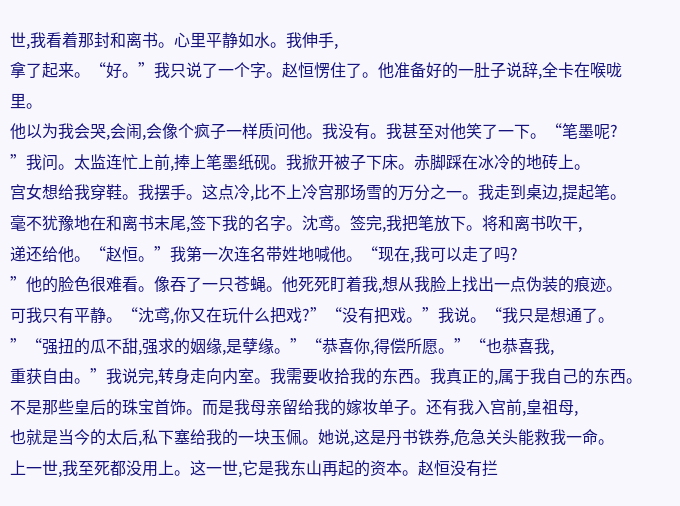世,我看着那封和离书。心里平静如水。我伸手,
拿了起来。“好。”我只说了一个字。赵恒愣住了。他准备好的一肚子说辞,全卡在喉咙里。
他以为我会哭,会闹,会像个疯子一样质问他。我没有。我甚至对他笑了一下。“笔墨呢?
”我问。太监连忙上前,捧上笔墨纸砚。我掀开被子下床。赤脚踩在冰冷的地砖上。
宫女想给我穿鞋。我摆手。这点冷,比不上冷宫那场雪的万分之一。我走到桌边,提起笔。
毫不犹豫地在和离书末尾,签下我的名字。沈鸢。签完,我把笔放下。将和离书吹干,
递还给他。“赵恒。”我第一次连名带姓地喊他。“现在,我可以走了吗?
”他的脸色很难看。像吞了一只苍蝇。他死死盯着我,想从我脸上找出一点伪装的痕迹。
可我只有平静。“沈鸢,你又在玩什么把戏?”“没有把戏。”我说。“我只是想通了。
”“强扭的瓜不甜,强求的姻缘,是孽缘。”“恭喜你,得偿所愿。”“也恭喜我,
重获自由。”我说完,转身走向内室。我需要收拾我的东西。我真正的,属于我自己的东西。
不是那些皇后的珠宝首饰。而是我母亲留给我的嫁妆单子。还有我入宫前,皇祖母,
也就是当今的太后,私下塞给我的一块玉佩。她说,这是丹书铁券,危急关头能救我一命。
上一世,我至死都没用上。这一世,它是我东山再起的资本。赵恒没有拦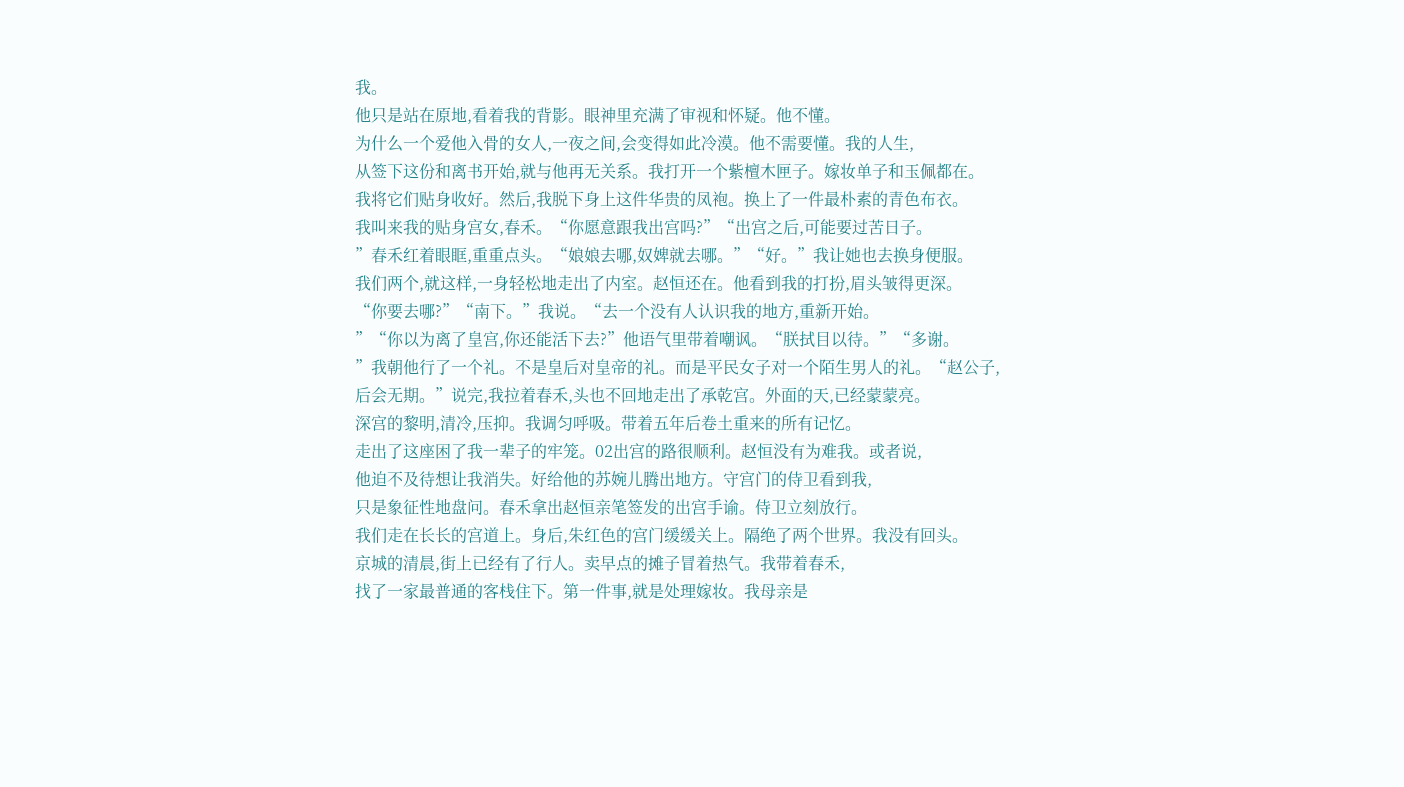我。
他只是站在原地,看着我的背影。眼神里充满了审视和怀疑。他不懂。
为什么一个爱他入骨的女人,一夜之间,会变得如此冷漠。他不需要懂。我的人生,
从签下这份和离书开始,就与他再无关系。我打开一个紫檀木匣子。嫁妆单子和玉佩都在。
我将它们贴身收好。然后,我脱下身上这件华贵的凤袍。换上了一件最朴素的青色布衣。
我叫来我的贴身宫女,春禾。“你愿意跟我出宫吗?”“出宫之后,可能要过苦日子。
”春禾红着眼眶,重重点头。“娘娘去哪,奴婢就去哪。”“好。”我让她也去换身便服。
我们两个,就这样,一身轻松地走出了内室。赵恒还在。他看到我的打扮,眉头皱得更深。
“你要去哪?”“南下。”我说。“去一个没有人认识我的地方,重新开始。
”“你以为离了皇宫,你还能活下去?”他语气里带着嘲讽。“朕拭目以待。”“多谢。
”我朝他行了一个礼。不是皇后对皇帝的礼。而是平民女子对一个陌生男人的礼。“赵公子,
后会无期。”说完,我拉着春禾,头也不回地走出了承乾宫。外面的天,已经蒙蒙亮。
深宫的黎明,清冷,压抑。我调匀呼吸。带着五年后卷土重来的所有记忆。
走出了这座困了我一辈子的牢笼。02出宫的路很顺利。赵恒没有为难我。或者说,
他迫不及待想让我消失。好给他的苏婉儿腾出地方。守宫门的侍卫看到我,
只是象征性地盘问。春禾拿出赵恒亲笔签发的出宫手谕。侍卫立刻放行。
我们走在长长的宫道上。身后,朱红色的宫门缓缓关上。隔绝了两个世界。我没有回头。
京城的清晨,街上已经有了行人。卖早点的摊子冒着热气。我带着春禾,
找了一家最普通的客栈住下。第一件事,就是处理嫁妆。我母亲是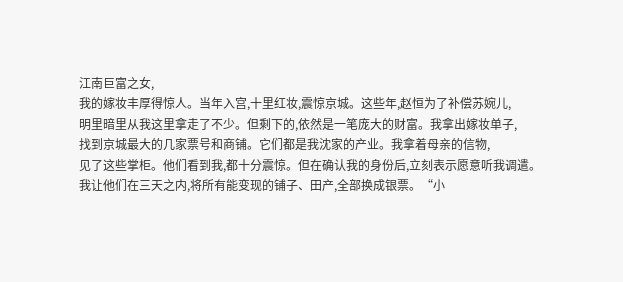江南巨富之女,
我的嫁妆丰厚得惊人。当年入宫,十里红妆,震惊京城。这些年,赵恒为了补偿苏婉儿,
明里暗里从我这里拿走了不少。但剩下的,依然是一笔庞大的财富。我拿出嫁妆单子,
找到京城最大的几家票号和商铺。它们都是我沈家的产业。我拿着母亲的信物,
见了这些掌柜。他们看到我,都十分震惊。但在确认我的身份后,立刻表示愿意听我调遣。
我让他们在三天之内,将所有能变现的铺子、田产,全部换成银票。“小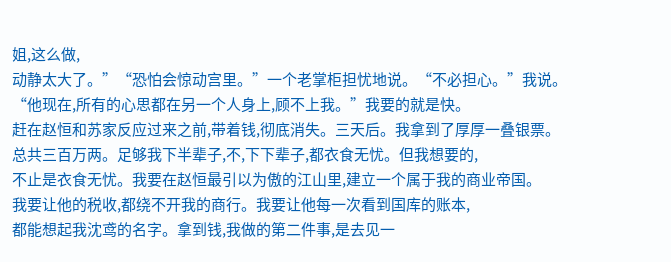姐,这么做,
动静太大了。”“恐怕会惊动宫里。”一个老掌柜担忧地说。“不必担心。”我说。
“他现在,所有的心思都在另一个人身上,顾不上我。”我要的就是快。
赶在赵恒和苏家反应过来之前,带着钱,彻底消失。三天后。我拿到了厚厚一叠银票。
总共三百万两。足够我下半辈子,不,下下辈子,都衣食无忧。但我想要的,
不止是衣食无忧。我要在赵恒最引以为傲的江山里,建立一个属于我的商业帝国。
我要让他的税收,都绕不开我的商行。我要让他每一次看到国库的账本,
都能想起我沈鸢的名字。拿到钱,我做的第二件事,是去见一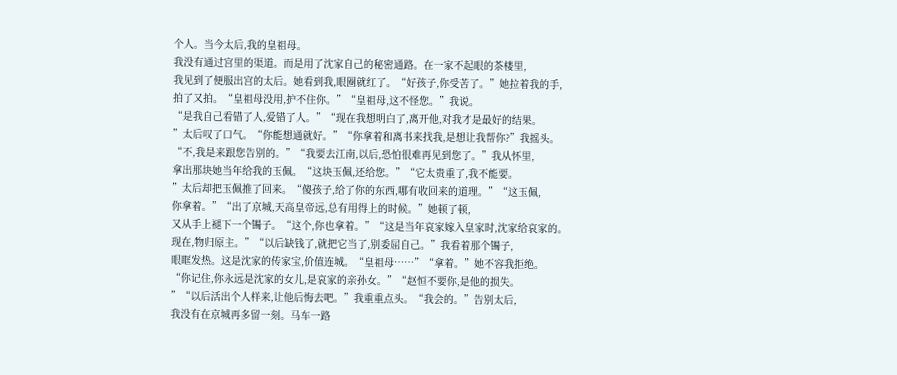个人。当今太后,我的皇祖母。
我没有通过宫里的渠道。而是用了沈家自己的秘密通路。在一家不起眼的茶楼里,
我见到了便服出宫的太后。她看到我,眼圈就红了。“好孩子,你受苦了。”她拉着我的手,
拍了又拍。“皇祖母没用,护不住你。”“皇祖母,这不怪您。”我说。
“是我自己看错了人,爱错了人。”“现在我想明白了,离开他,对我才是最好的结果。
”太后叹了口气。“你能想通就好。”“你拿着和离书来找我,是想让我帮你?”我摇头。
“不,我是来跟您告别的。”“我要去江南,以后,恐怕很难再见到您了。”我从怀里,
拿出那块她当年给我的玉佩。“这块玉佩,还给您。”“它太贵重了,我不能要。
”太后却把玉佩推了回来。“傻孩子,给了你的东西,哪有收回来的道理。”“这玉佩,
你拿着。”“出了京城,天高皇帝远,总有用得上的时候。”她顿了顿,
又从手上褪下一个镯子。“这个,你也拿着。”“这是当年哀家嫁入皇家时,沈家给哀家的。
现在,物归原主。”“以后缺钱了,就把它当了,别委屈自己。”我看着那个镯子,
眼眶发热。这是沈家的传家宝,价值连城。“皇祖母……”“拿着。”她不容我拒绝。
“你记住,你永远是沈家的女儿,是哀家的亲孙女。”“赵恒不要你,是他的损失。
”“以后活出个人样来,让他后悔去吧。”我重重点头。“我会的。”告别太后,
我没有在京城再多留一刻。马车一路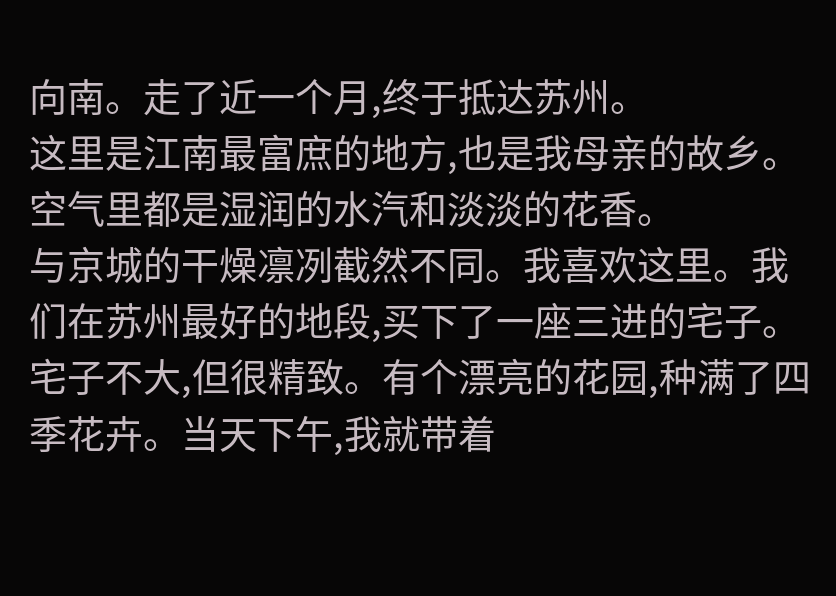向南。走了近一个月,终于抵达苏州。
这里是江南最富庶的地方,也是我母亲的故乡。空气里都是湿润的水汽和淡淡的花香。
与京城的干燥凛冽截然不同。我喜欢这里。我们在苏州最好的地段,买下了一座三进的宅子。
宅子不大,但很精致。有个漂亮的花园,种满了四季花卉。当天下午,我就带着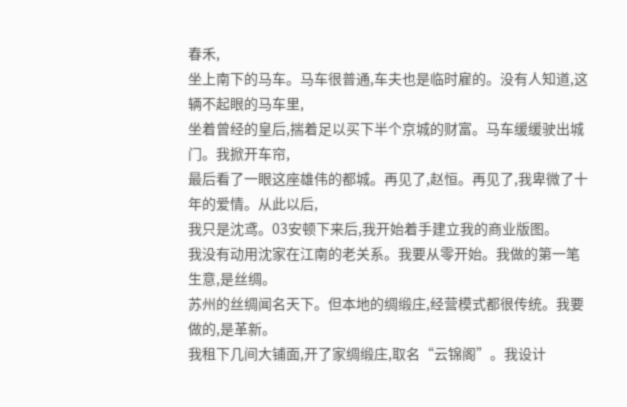春禾,
坐上南下的马车。马车很普通,车夫也是临时雇的。没有人知道,这辆不起眼的马车里,
坐着曾经的皇后,揣着足以买下半个京城的财富。马车缓缓驶出城门。我掀开车帘,
最后看了一眼这座雄伟的都城。再见了,赵恒。再见了,我卑微了十年的爱情。从此以后,
我只是沈鸢。03安顿下来后,我开始着手建立我的商业版图。
我没有动用沈家在江南的老关系。我要从零开始。我做的第一笔生意,是丝绸。
苏州的丝绸闻名天下。但本地的绸缎庄,经营模式都很传统。我要做的,是革新。
我租下几间大铺面,开了家绸缎庄,取名“云锦阁”。我设计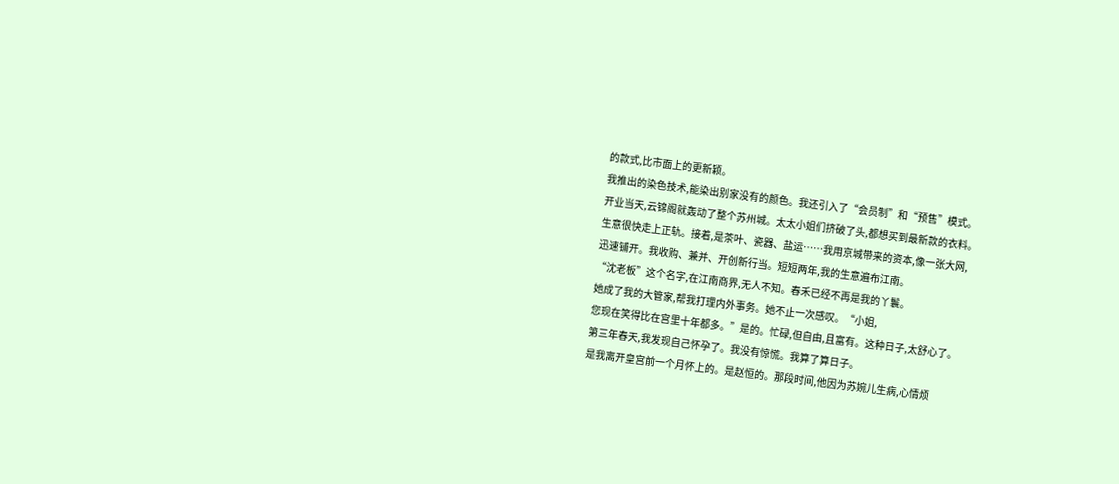的款式,比市面上的更新颖。
我推出的染色技术,能染出别家没有的颜色。我还引入了“会员制”和“预售”模式。
开业当天,云锦阁就轰动了整个苏州城。太太小姐们挤破了头,都想买到最新款的衣料。
生意很快走上正轨。接着,是茶叶、瓷器、盐运……我用京城带来的资本,像一张大网,
迅速铺开。我收购、兼并、开创新行当。短短两年,我的生意遍布江南。
“沈老板”这个名字,在江南商界,无人不知。春禾已经不再是我的丫鬟。
她成了我的大管家,帮我打理内外事务。她不止一次感叹。“小姐,
您现在笑得比在宫里十年都多。”是的。忙碌,但自由,且富有。这种日子,太舒心了。
第三年春天,我发现自己怀孕了。我没有惊慌。我算了算日子。
是我离开皇宫前一个月怀上的。是赵恒的。那段时间,他因为苏婉儿生病,心情烦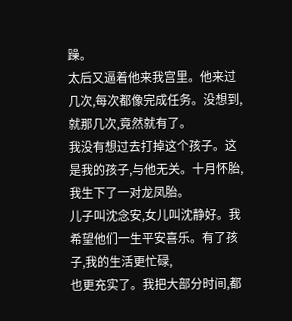躁。
太后又逼着他来我宫里。他来过几次,每次都像完成任务。没想到,就那几次,竟然就有了。
我没有想过去打掉这个孩子。这是我的孩子,与他无关。十月怀胎,我生下了一对龙凤胎。
儿子叫沈念安,女儿叫沈静好。我希望他们一生平安喜乐。有了孩子,我的生活更忙碌,
也更充实了。我把大部分时间,都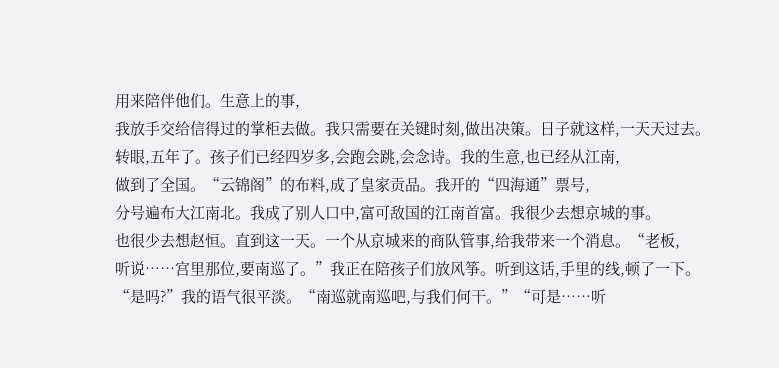用来陪伴他们。生意上的事,
我放手交给信得过的掌柜去做。我只需要在关键时刻,做出决策。日子就这样,一天天过去。
转眼,五年了。孩子们已经四岁多,会跑会跳,会念诗。我的生意,也已经从江南,
做到了全国。“云锦阁”的布料,成了皇家贡品。我开的“四海通”票号,
分号遍布大江南北。我成了别人口中,富可敌国的江南首富。我很少去想京城的事。
也很少去想赵恒。直到这一天。一个从京城来的商队管事,给我带来一个消息。“老板,
听说……宫里那位,要南巡了。”我正在陪孩子们放风筝。听到这话,手里的线,顿了一下。
“是吗?”我的语气很平淡。“南巡就南巡吧,与我们何干。”“可是……听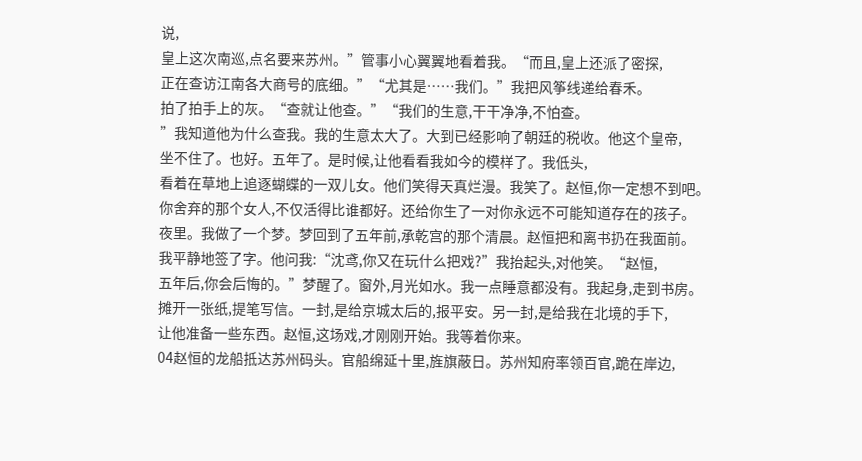说,
皇上这次南巡,点名要来苏州。”管事小心翼翼地看着我。“而且,皇上还派了密探,
正在查访江南各大商号的底细。”“尤其是……我们。”我把风筝线递给春禾。
拍了拍手上的灰。“查就让他查。”“我们的生意,干干净净,不怕查。
”我知道他为什么查我。我的生意太大了。大到已经影响了朝廷的税收。他这个皇帝,
坐不住了。也好。五年了。是时候,让他看看我如今的模样了。我低头,
看着在草地上追逐蝴蝶的一双儿女。他们笑得天真烂漫。我笑了。赵恒,你一定想不到吧。
你舍弃的那个女人,不仅活得比谁都好。还给你生了一对你永远不可能知道存在的孩子。
夜里。我做了一个梦。梦回到了五年前,承乾宫的那个清晨。赵恒把和离书扔在我面前。
我平静地签了字。他问我:“沈鸢,你又在玩什么把戏?”我抬起头,对他笑。“赵恒,
五年后,你会后悔的。”梦醒了。窗外,月光如水。我一点睡意都没有。我起身,走到书房。
摊开一张纸,提笔写信。一封,是给京城太后的,报平安。另一封,是给我在北境的手下,
让他准备一些东西。赵恒,这场戏,才刚刚开始。我等着你来。
04赵恒的龙船抵达苏州码头。官船绵延十里,旌旗蔽日。苏州知府率领百官,跪在岸边,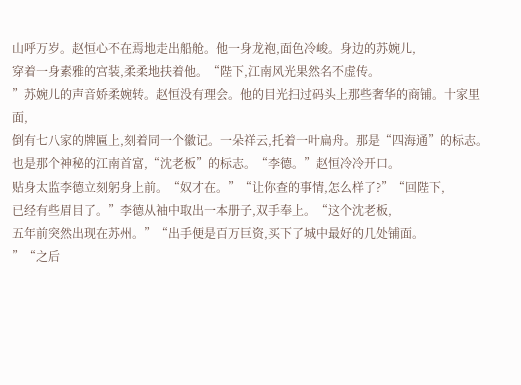山呼万岁。赵恒心不在焉地走出船舱。他一身龙袍,面色冷峻。身边的苏婉儿,
穿着一身素雅的宫装,柔柔地扶着他。“陛下,江南风光果然名不虚传。
”苏婉儿的声音娇柔婉转。赵恒没有理会。他的目光扫过码头上那些奢华的商铺。十家里面,
倒有七八家的牌匾上,刻着同一个徽记。一朵祥云,托着一叶扁舟。那是“四海通”的标志。
也是那个神秘的江南首富,“沈老板”的标志。“李德。”赵恒冷冷开口。
贴身太监李德立刻躬身上前。“奴才在。”“让你查的事情,怎么样了?”“回陛下,
已经有些眉目了。”李德从袖中取出一本册子,双手奉上。“这个沈老板,
五年前突然出现在苏州。”“出手便是百万巨资,买下了城中最好的几处铺面。
”“之后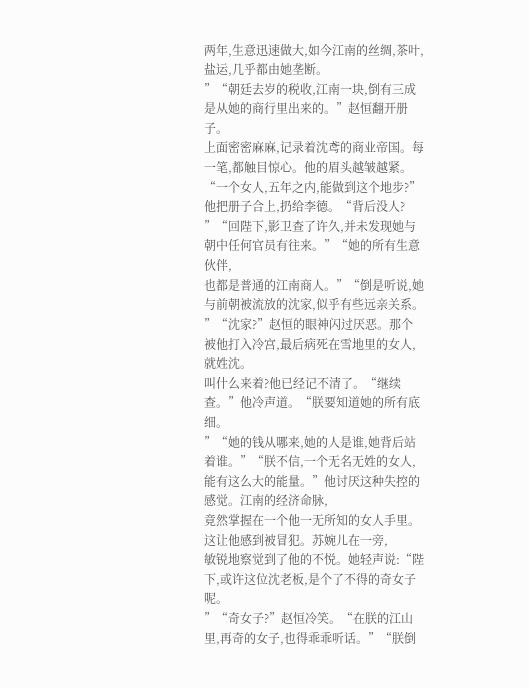两年,生意迅速做大,如今江南的丝绸,茶叶,盐运,几乎都由她垄断。
”“朝廷去岁的税收,江南一块,倒有三成是从她的商行里出来的。”赵恒翻开册子。
上面密密麻麻,记录着沈鸢的商业帝国。每一笔,都触目惊心。他的眉头越皱越紧。
“一个女人,五年之内,能做到这个地步?”他把册子合上,扔给李德。“背后没人?
”“回陛下,影卫查了许久,并未发现她与朝中任何官员有往来。”“她的所有生意伙伴,
也都是普通的江南商人。”“倒是听说,她与前朝被流放的沈家,似乎有些远亲关系。
”“沈家?”赵恒的眼神闪过厌恶。那个被他打入冷宫,最后病死在雪地里的女人,就姓沈。
叫什么来着?他已经记不清了。“继续查。”他冷声道。“朕要知道她的所有底细。
”“她的钱从哪来,她的人是谁,她背后站着谁。”“朕不信,一个无名无姓的女人,
能有这么大的能量。”他讨厌这种失控的感觉。江南的经济命脉,
竟然掌握在一个他一无所知的女人手里。这让他感到被冒犯。苏婉儿在一旁,
敏锐地察觉到了他的不悦。她轻声说:“陛下,或许这位沈老板,是个了不得的奇女子呢。
”“奇女子?”赵恒冷笑。“在朕的江山里,再奇的女子,也得乖乖听话。”“朕倒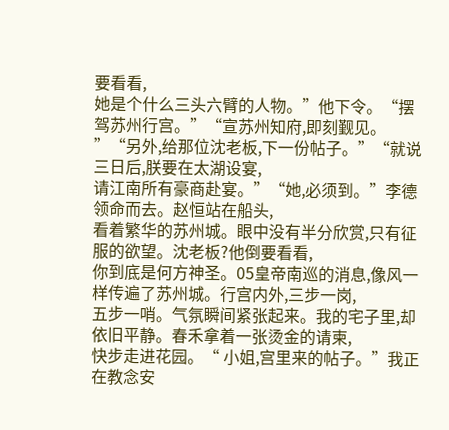要看看,
她是个什么三头六臂的人物。”他下令。“摆驾苏州行宫。”“宣苏州知府,即刻觐见。
”“另外,给那位沈老板,下一份帖子。”“就说三日后,朕要在太湖设宴,
请江南所有豪商赴宴。”“她,必须到。”李德领命而去。赵恒站在船头,
看着繁华的苏州城。眼中没有半分欣赏,只有征服的欲望。沈老板?他倒要看看,
你到底是何方神圣。05皇帝南巡的消息,像风一样传遍了苏州城。行宫内外,三步一岗,
五步一哨。气氛瞬间紧张起来。我的宅子里,却依旧平静。春禾拿着一张烫金的请柬,
快步走进花园。“ 小姐,宫里来的帖子。”我正在教念安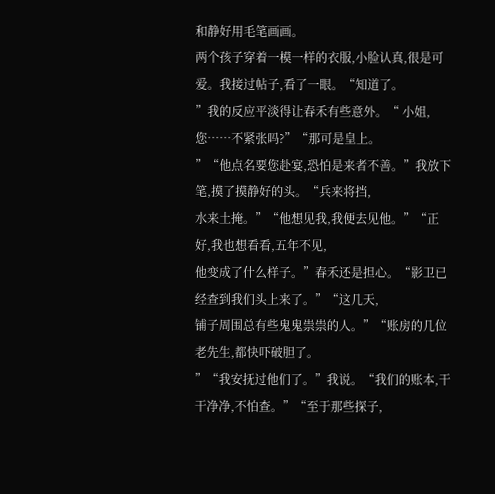和静好用毛笔画画。
两个孩子穿着一模一样的衣服,小脸认真,很是可爱。我接过帖子,看了一眼。“知道了。
”我的反应平淡得让春禾有些意外。“ 小姐,您……不紧张吗?”“那可是皇上。
”“他点名要您赴宴,恐怕是来者不善。”我放下笔,摸了摸静好的头。“兵来将挡,
水来土掩。”“他想见我,我便去见他。”“正好,我也想看看,五年不见,
他变成了什么样子。”春禾还是担心。“影卫已经查到我们头上来了。”“这几天,
铺子周围总有些鬼鬼祟祟的人。”“账房的几位老先生,都快吓破胆了。
”“我安抚过他们了。”我说。“我们的账本,干干净净,不怕查。”“至于那些探子,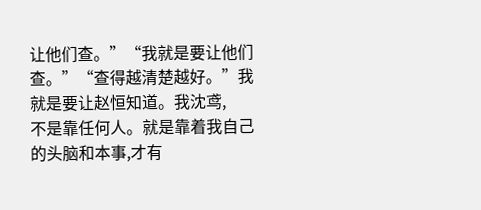让他们查。”“我就是要让他们查。”“查得越清楚越好。”我就是要让赵恒知道。我沈鸢,
不是靠任何人。就是靠着我自己的头脑和本事,才有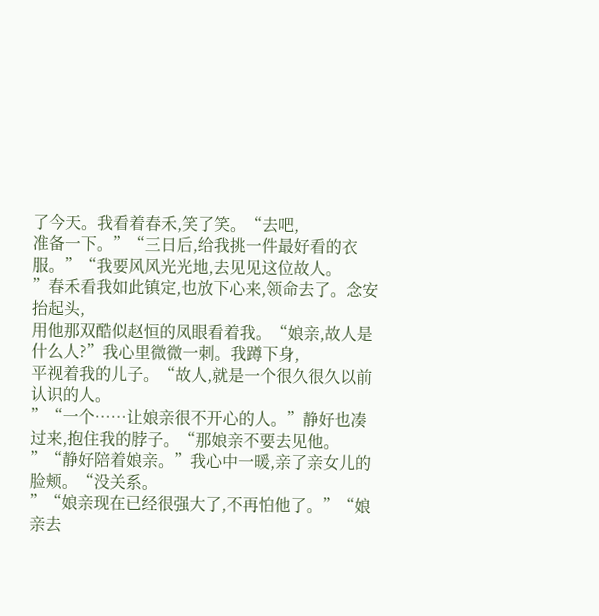了今天。我看着春禾,笑了笑。“去吧,
准备一下。”“三日后,给我挑一件最好看的衣服。”“我要风风光光地,去见见这位故人。
”春禾看我如此镇定,也放下心来,领命去了。念安抬起头,
用他那双酷似赵恒的凤眼看着我。“娘亲,故人是什么人?”我心里微微一刺。我蹲下身,
平视着我的儿子。“故人,就是一个很久很久以前认识的人。
”“一个……让娘亲很不开心的人。”静好也凑过来,抱住我的脖子。“那娘亲不要去见他。
”“静好陪着娘亲。”我心中一暖,亲了亲女儿的脸颊。“没关系。
”“娘亲现在已经很强大了,不再怕他了。”“娘亲去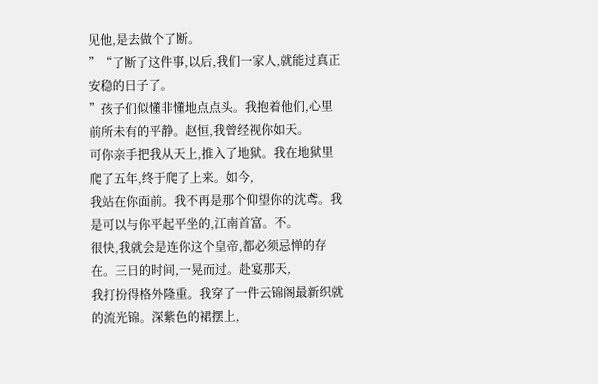见他,是去做个了断。
”“了断了这件事,以后,我们一家人,就能过真正安稳的日子了。
”孩子们似懂非懂地点点头。我抱着他们,心里前所未有的平静。赵恒,我曾经视你如天。
可你亲手把我从天上,推入了地狱。我在地狱里爬了五年,终于爬了上来。如今,
我站在你面前。我不再是那个仰望你的沈鸢。我是可以与你平起平坐的,江南首富。不。
很快,我就会是连你这个皇帝,都必须忌惮的存在。三日的时间,一晃而过。赴宴那天,
我打扮得格外隆重。我穿了一件云锦阁最新织就的流光锦。深紫色的裙摆上,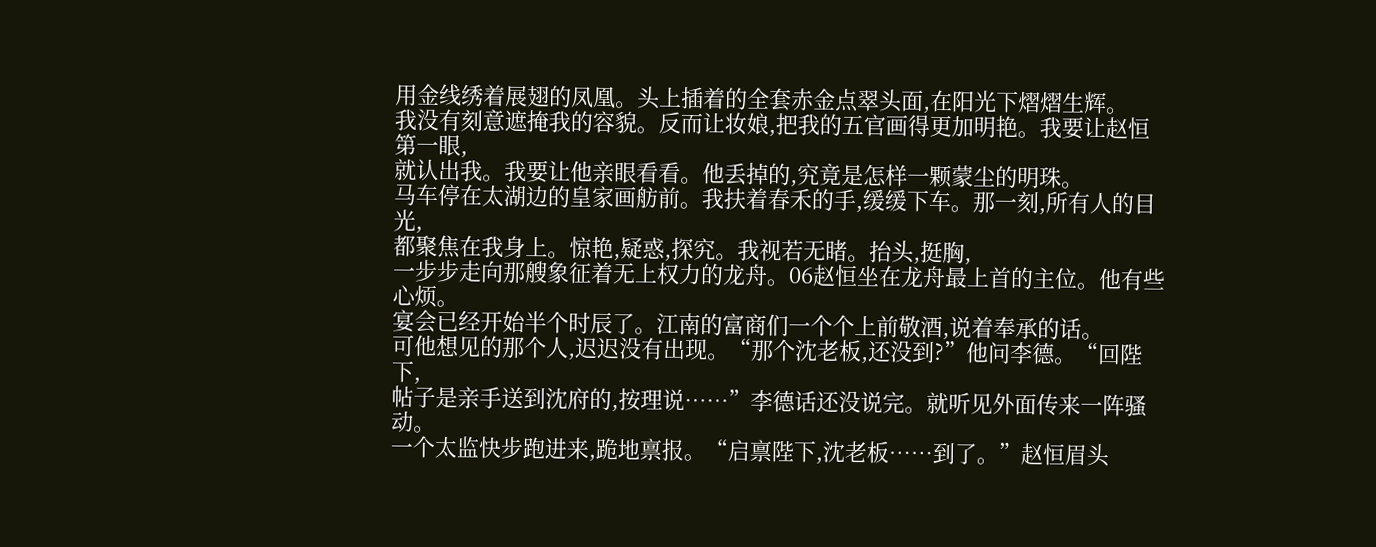用金线绣着展翅的凤凰。头上插着的全套赤金点翠头面,在阳光下熠熠生辉。
我没有刻意遮掩我的容貌。反而让妆娘,把我的五官画得更加明艳。我要让赵恒第一眼,
就认出我。我要让他亲眼看看。他丢掉的,究竟是怎样一颗蒙尘的明珠。
马车停在太湖边的皇家画舫前。我扶着春禾的手,缓缓下车。那一刻,所有人的目光,
都聚焦在我身上。惊艳,疑惑,探究。我视若无睹。抬头,挺胸,
一步步走向那艘象征着无上权力的龙舟。06赵恒坐在龙舟最上首的主位。他有些心烦。
宴会已经开始半个时辰了。江南的富商们一个个上前敬酒,说着奉承的话。
可他想见的那个人,迟迟没有出现。“那个沈老板,还没到?”他问李德。“回陛下,
帖子是亲手送到沈府的,按理说……”李德话还没说完。就听见外面传来一阵骚动。
一个太监快步跑进来,跪地禀报。“启禀陛下,沈老板……到了。”赵恒眉头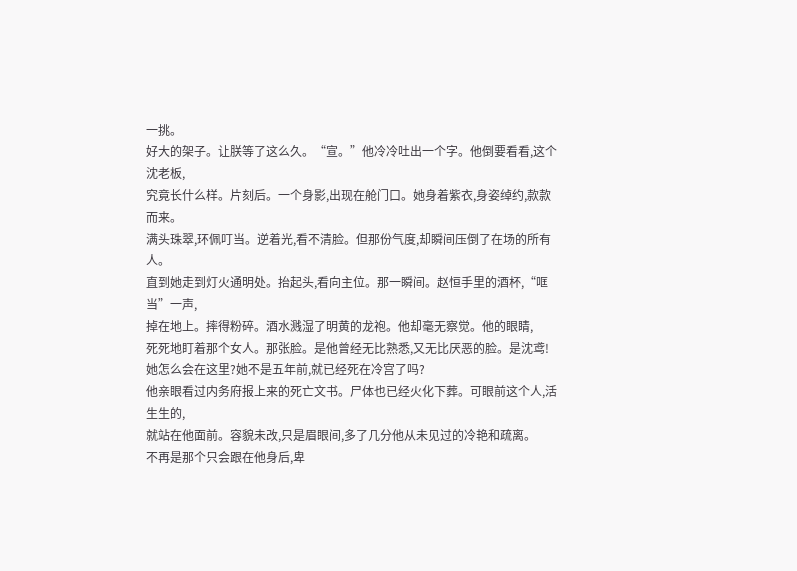一挑。
好大的架子。让朕等了这么久。“宣。”他冷冷吐出一个字。他倒要看看,这个沈老板,
究竟长什么样。片刻后。一个身影,出现在舱门口。她身着紫衣,身姿绰约,款款而来。
满头珠翠,环佩叮当。逆着光,看不清脸。但那份气度,却瞬间压倒了在场的所有人。
直到她走到灯火通明处。抬起头,看向主位。那一瞬间。赵恒手里的酒杯,“哐当”一声,
掉在地上。摔得粉碎。酒水溅湿了明黄的龙袍。他却毫无察觉。他的眼睛,
死死地盯着那个女人。那张脸。是他曾经无比熟悉,又无比厌恶的脸。是沈鸢!
她怎么会在这里?她不是五年前,就已经死在冷宫了吗?
他亲眼看过内务府报上来的死亡文书。尸体也已经火化下葬。可眼前这个人,活生生的,
就站在他面前。容貌未改,只是眉眼间,多了几分他从未见过的冷艳和疏离。
不再是那个只会跟在他身后,卑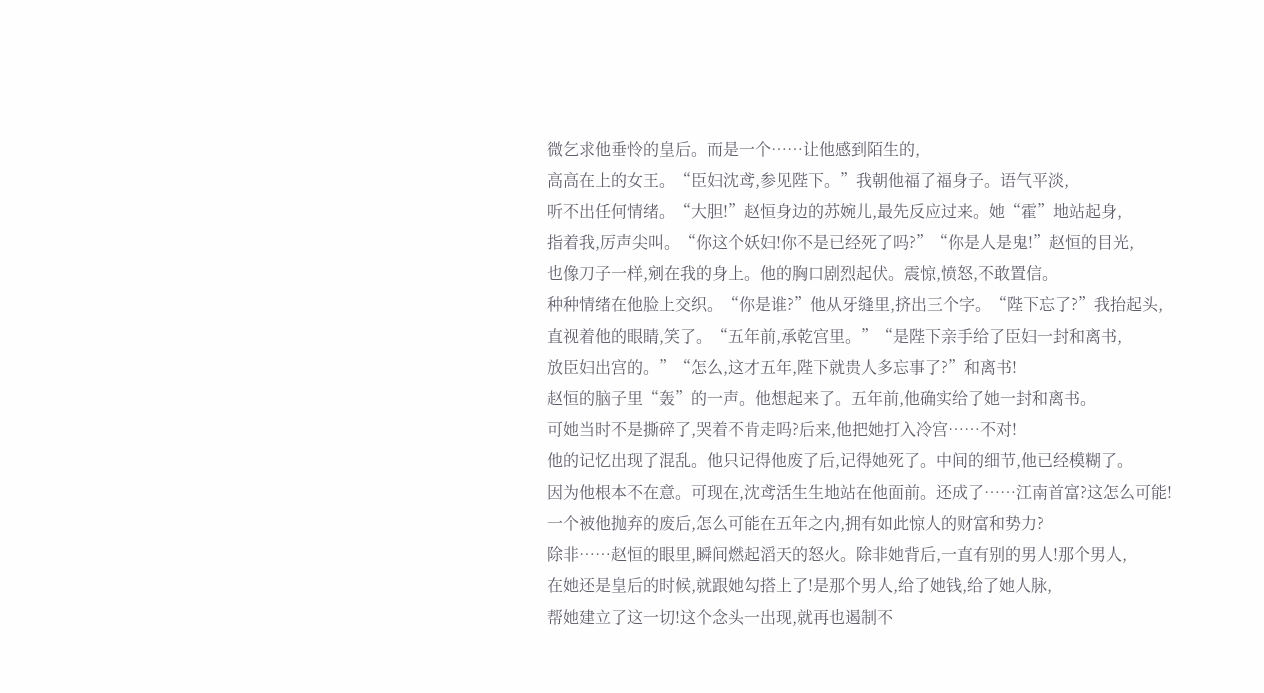微乞求他垂怜的皇后。而是一个……让他感到陌生的,
高高在上的女王。“臣妇沈鸢,参见陛下。”我朝他福了福身子。语气平淡,
听不出任何情绪。“大胆!”赵恒身边的苏婉儿,最先反应过来。她“霍”地站起身,
指着我,厉声尖叫。“你这个妖妇!你不是已经死了吗?”“你是人是鬼!”赵恒的目光,
也像刀子一样,剜在我的身上。他的胸口剧烈起伏。震惊,愤怒,不敢置信。
种种情绪在他脸上交织。“你是谁?”他从牙缝里,挤出三个字。“陛下忘了?”我抬起头,
直视着他的眼睛,笑了。“五年前,承乾宫里。”“是陛下亲手给了臣妇一封和离书,
放臣妇出宫的。”“怎么,这才五年,陛下就贵人多忘事了?”和离书!
赵恒的脑子里“轰”的一声。他想起来了。五年前,他确实给了她一封和离书。
可她当时不是撕碎了,哭着不肯走吗?后来,他把她打入冷宫……不对!
他的记忆出现了混乱。他只记得他废了后,记得她死了。中间的细节,他已经模糊了。
因为他根本不在意。可现在,沈鸢活生生地站在他面前。还成了……江南首富?这怎么可能!
一个被他抛弃的废后,怎么可能在五年之内,拥有如此惊人的财富和势力?
除非……赵恒的眼里,瞬间燃起滔天的怒火。除非她背后,一直有别的男人!那个男人,
在她还是皇后的时候,就跟她勾搭上了!是那个男人,给了她钱,给了她人脉,
帮她建立了这一切!这个念头一出现,就再也遏制不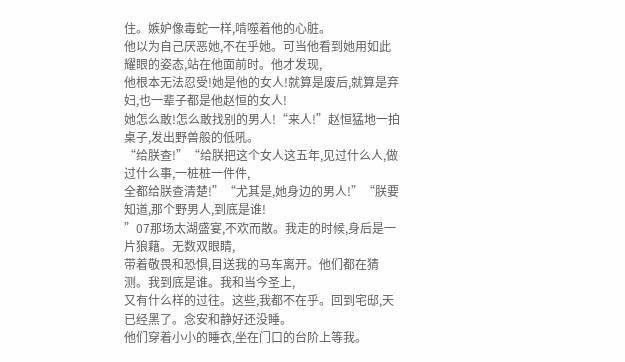住。嫉妒像毒蛇一样,啃噬着他的心脏。
他以为自己厌恶她,不在乎她。可当他看到她用如此耀眼的姿态,站在他面前时。他才发现,
他根本无法忍受!她是他的女人!就算是废后,就算是弃妇,也一辈子都是他赵恒的女人!
她怎么敢!怎么敢找别的男人!“来人!”赵恒猛地一拍桌子,发出野兽般的低吼。
“给朕查!”“给朕把这个女人这五年,见过什么人,做过什么事,一桩桩一件件,
全都给朕查清楚!”“尤其是,她身边的男人!”“朕要知道,那个野男人,到底是谁!
”07那场太湖盛宴,不欢而散。我走的时候,身后是一片狼藉。无数双眼睛,
带着敬畏和恐惧,目送我的马车离开。他们都在猜测。我到底是谁。我和当今圣上,
又有什么样的过往。这些,我都不在乎。回到宅邸,天已经黑了。念安和静好还没睡。
他们穿着小小的睡衣,坐在门口的台阶上等我。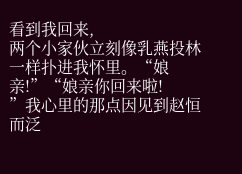看到我回来,
两个小家伙立刻像乳燕投林一样扑进我怀里。“娘亲!”“娘亲你回来啦!
”我心里的那点因见到赵恒而泛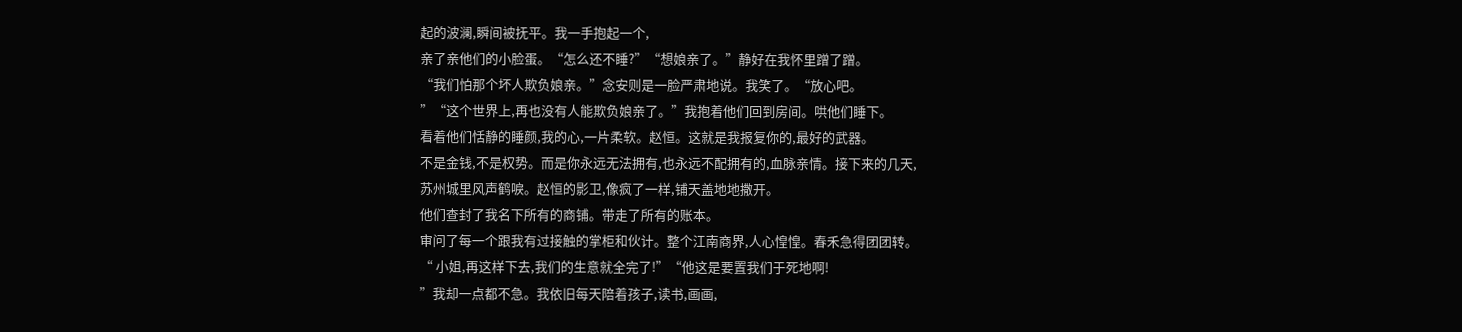起的波澜,瞬间被抚平。我一手抱起一个,
亲了亲他们的小脸蛋。“怎么还不睡?”“想娘亲了。”静好在我怀里蹭了蹭。
“我们怕那个坏人欺负娘亲。”念安则是一脸严肃地说。我笑了。“放心吧。
”“这个世界上,再也没有人能欺负娘亲了。”我抱着他们回到房间。哄他们睡下。
看着他们恬静的睡颜,我的心,一片柔软。赵恒。这就是我报复你的,最好的武器。
不是金钱,不是权势。而是你永远无法拥有,也永远不配拥有的,血脉亲情。接下来的几天,
苏州城里风声鹤唳。赵恒的影卫,像疯了一样,铺天盖地地撒开。
他们查封了我名下所有的商铺。带走了所有的账本。
审问了每一个跟我有过接触的掌柜和伙计。整个江南商界,人心惶惶。春禾急得团团转。
“ 小姐,再这样下去,我们的生意就全完了!”“他这是要置我们于死地啊!
”我却一点都不急。我依旧每天陪着孩子,读书,画画,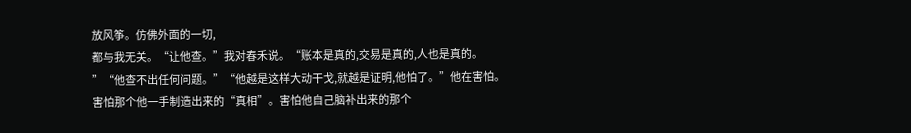放风筝。仿佛外面的一切,
都与我无关。“让他查。”我对春禾说。“账本是真的,交易是真的,人也是真的。
”“他查不出任何问题。”“他越是这样大动干戈,就越是证明,他怕了。”他在害怕。
害怕那个他一手制造出来的“真相”。害怕他自己脑补出来的那个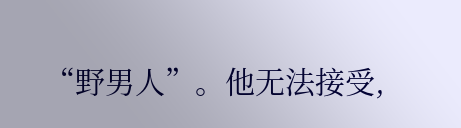“野男人”。他无法接受,